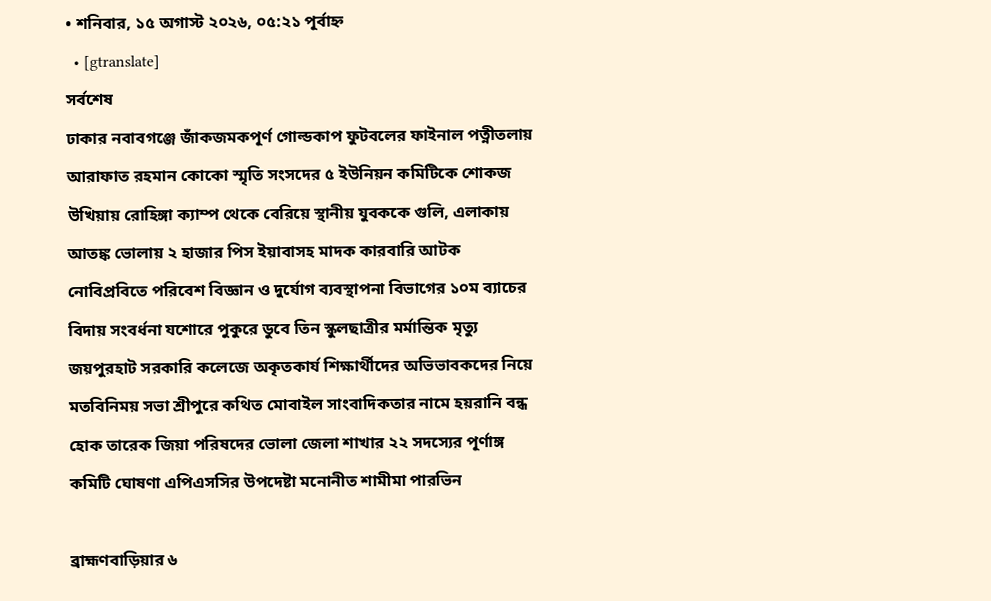• শনিবার, ১৫ অগাস্ট ২০২৬, ০৫:২১ পূর্বাহ্ন
  • [gtranslate]
সর্বশেষ
ঢাকার নবাবগঞ্জে জাঁকজমকপূর্ণ গোল্ডকাপ ফুটবলের ফাইনাল পত্নীতলায় আরাফাত রহমান কোকো স্মৃতি সংসদের ৫ ইউনিয়ন কমিটিকে শোকজ উখিয়ায় রোহিঙ্গা ক্যাম্প থেকে বেরিয়ে স্থানীয় যুবককে গুলি, এলাকায় আতঙ্ক ভোলায় ২ হাজার পিস ইয়াবাসহ মাদক কারবারি আটক নোবিপ্রবিতে পরিবেশ বিজ্ঞান ও দুর্যোগ ব্যবস্থাপনা বিভাগের ১০ম ব্যাচের বিদায় সংবর্ধনা যশোরে পুকুরে ডুবে তিন স্কুলছাত্রীর মর্মান্তিক মৃত্যু জয়পুরহাট সরকারি কলেজে অকৃতকার্য শিক্ষার্থীদের অভিভাবকদের নিয়ে মতবিনিময় সভা শ্রীপুরে কথিত মোবাইল সাংবাদিকতার নামে হয়রানি বন্ধ হোক তারেক জিয়া পরিষদের ভোলা জেলা শাখার ২২ সদস্যের পূর্ণাঙ্গ কমিটি ঘোষণা এপিএসসির উপদেষ্টা মনোনীত শামীমা পারভিন

ব্রাহ্মণবাড়িয়ার ৬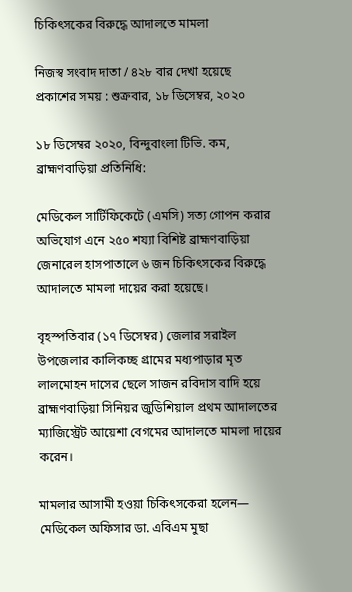চিকিৎসকের বিরুদ্ধে আদালতে মামলা

নিজস্ব সংবাদ দাতা / ৪২৮ বার দেখা হয়েছে
প্রকাশের সময় : শুক্রবার, ১৮ ডিসেম্বর, ২০২০

১৮ ডিসেম্বর ২০২০, বিন্দুবাংলা টিভি. কম, ব্রাহ্মণবাড়িয়া প্রতিনিধি:

মেডিকেল সার্টিফিকেটে (এমসি) সত্য গোপন করার অভিযোগ এনে ২৫০ শয্যা বিশিষ্ট ব্রাহ্মণবাড়িয়া জেনারেল হাসপাতালে ৬ জন চিকিৎসকের বিরুদ্ধে আদালতে মামলা দায়ের করা হয়েছে।

বৃহস্পতিবার (১৭ ডিসেম্বর) জেলার সরাইল উপজেলার কালিকচ্ছ গ্রামের মধ্যপাড়ার মৃত লালমোহন দাসের ছেলে সাজন রবিদাস বাদি হয়ে ব্রাহ্মণবাড়িয়া সিনিয়র জুডিশিয়াল প্রথম আদালতের ম্যাজিস্ট্রেট আয়েশা বেগমের আদালতে মামলা দায়ের করেন।

মামলার আসামী হওয়া চিকিৎসকেরা হলেন— মেডিকেল অফিসার ডা. এবিএম মুছা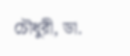চৌধুরী, ডা.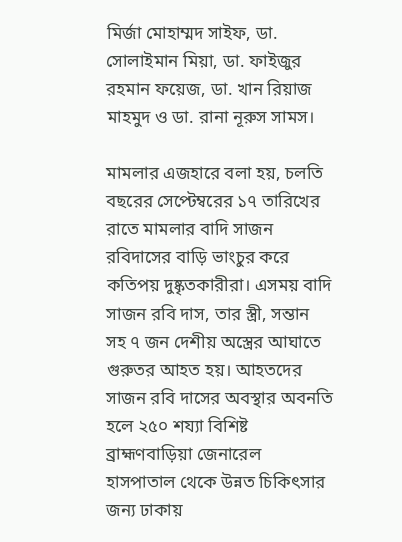মির্জা মোহাম্মদ সাইফ, ডা. সোলাইমান মিয়া, ডা. ফাইজুর রহমান ফয়েজ, ডা. খান রিয়াজ মাহমুদ ও ডা. রানা নূরুস সামস।

মামলার এজহারে বলা হয়, চলতি বছরের সেপ্টেম্বরের ১৭ তারিখের রাতে মামলার বাদি সাজন রবিদাসের বাড়ি ভাংচুর করে কতিপয় দুষ্কৃতকারীরা। এসময় বাদি সাজন রবি দাস, তার স্ত্রী, সন্তান সহ ৭ জন দেশীয় অস্ত্রের আঘাতে গুরুতর আহত হয়। আহতদের সাজন রবি দাসের অবস্থার অবনতি হলে ২৫০ শয্যা বিশিষ্ট ব্রাহ্মণবাড়িয়া জেনারেল হাসপাতাল থেকে উন্নত চিকিৎসার জন্য ঢাকায়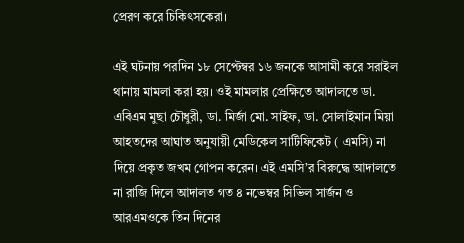প্রেরণ করে চিকিৎসকেরা।

এই ঘটনায় পরদিন ১৮ সেপ্টেম্বর ১৬ জনকে আসামী করে সরাইল থানায় মামলা করা হয়। ওই মামলার প্রেক্ষিতে আদালতে ডা. এবিএম মুছা চৌধুরী, ডা. মির্জা মো. সাইফ, ডা. সোলাইমান মিয়া আহতদের আঘাত অনুযায়ী মেডিকেল সার্টিফিকেট ( এমসি) না দিয়ে প্রকৃত জখম গোপন করেন। এই এমসি’র বিরুদ্ধে আদালতে না রাজি দিলে আদালত গত ৪ নভেম্বর সিভিল সার্জন ও আরএমওকে তিন দিনের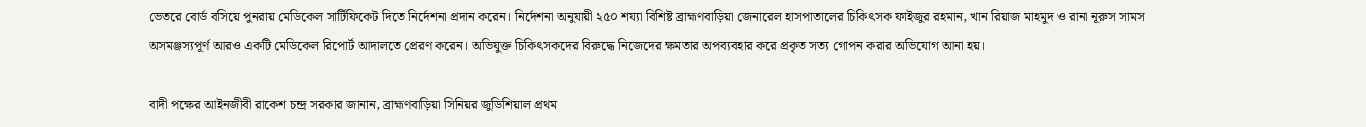ভেতরে বোর্ড বসিয়ে পুনরায় মেডিকেল সার্টিফিকেট দিতে নির্দেশনা প্রদান করেন। নির্দেশনা অনুযায়ী ২৫০ শয্যা বিশিষ্ট ব্রাহ্মণবাড়িয়া জেনারেল হাসপাতালের চিকিৎসক ফাইজুর রহমান, খান রিয়াজ মাহমুদ ও রানা নূরুস সামস অসমঞ্জস্যপূর্ণ আরও একটি মেডিকেল রিপোর্ট আদালতে প্রেরণ করেন। অভিযুক্ত চিকিৎসকদের বিরুদ্ধে নিজেদের ক্ষমতার অপব্যবহার করে প্রকৃত সত্য গোপন করার অভিযোগ আনা হয়।

বাদী পক্ষের আইনজীবী রাকেশ চন্দ্র সরকার জানান, ব্রাহ্মণবাড়িয়া সিনিয়র জুডিশিয়াল প্রথম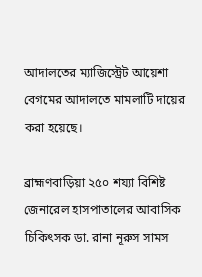আদালতের ম্যাজিস্ট্রেট আয়েশা বেগমের আদালতে মামলাটি দায়ের করা হয়েছে।

ব্রাহ্মণবাড়িয়া ২৫০ শয্যা বিশিষ্ট জেনারেল হাসপাতালের আবাসিক চিকিৎসক ডা. রানা নূরুস সামস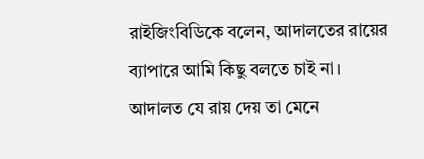রাইজিংবিডিকে বলেন, আদালতের রায়ের ব্যাপারে আমি কিছু বলতে চাই না। আদালত যে রায় দেয় তা মেনে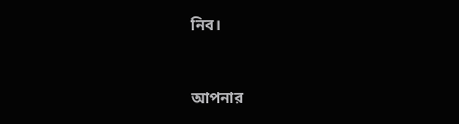নিব।


আপনার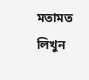মতামত লিখুন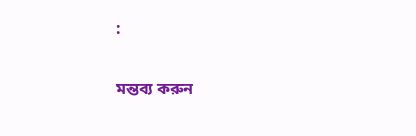:

মন্তব্য করুন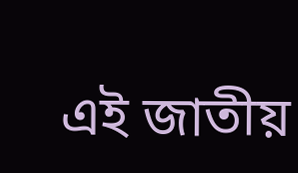এই জাতীয়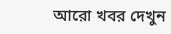আরো খবর দেখুন